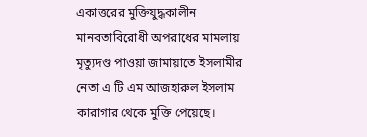একাত্তরের মুক্তিযুদ্ধকালীন মানবতাবিরোধী অপরাধের মামলায় মৃত্যুদণ্ড পাওয়া জামায়াতে ইসলামীর নেতা এ টি এম আজহারুল ইসলাম কারাগার থেকে মুক্তি পেয়েছে।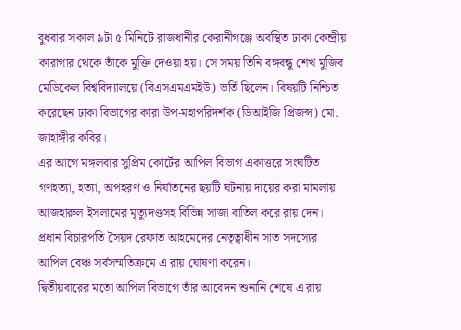বুধবার সকাল ৯টা ৫ মিনিটে রাজধানীর কেরানীগঞ্জে অবস্থিত ঢাকা কেন্দ্রীয় কারাগার থেকে তাঁকে মুক্তি দেওয়া হয়। সে সময় তিনি বঙ্গবন্ধু শেখ মুজিব মেডিকেল বিশ্ববিদ্যালয়ে (বিএসএমএমইউ) ভর্তি ছিলেন। বিষয়টি নিশ্চিত করেছেন ঢাকা বিভাগের কারা উপ-মহাপরিদর্শক (ডিআইজি প্রিজন্স) মো. জাহাঙ্গীর কবির।
এর আগে মঙ্গলবার সুপ্রিম কোর্টের আপিল বিভাগ একাত্তরে সংঘটিত গণহত্যা, হত্যা, অপহরণ ও নির্যাতনের ছয়টি ঘটনায় দায়ের করা মামলায় আজহারুল ইসলামের মৃত্যুদণ্ডসহ বিভিন্ন সাজা বাতিল করে রায় দেন। প্রধান বিচারপতি সৈয়দ রেফাত আহমেদের নেতৃত্বাধীন সাত সদস্যের আপিল বেঞ্চ সর্বসম্মতিক্রমে এ রায় ঘোষণা করেন।
দ্বিতীয়বারের মতো আপিল বিভাগে তাঁর আবেদন শুনানি শেষে এ রায়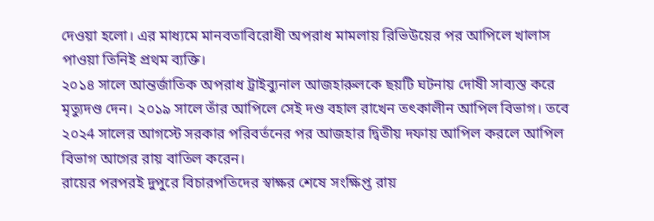দেওয়া হলো। এর মাধ্যমে মানবতাবিরোধী অপরাধ মামলায় রিভিউয়ের পর আপিলে খালাস পাওয়া তিনিই প্রথম ব্যক্তি।
২০১৪ সালে আন্তর্জাতিক অপরাধ ট্রাইব্যুনাল আজহারুলকে ছয়টি ঘটনায় দোষী সাব্যস্ত করে মৃত্যুদণ্ড দেন। ২০১৯ সালে তাঁর আপিলে সেই দণ্ড বহাল রাখেন তৎকালীন আপিল বিভাগ। তবে ২০২4 সালের আগস্টে সরকার পরিবর্তনের পর আজহার দ্বিতীয় দফায় আপিল করলে আপিল বিভাগ আগের রায় বাতিল করেন।
রায়ের পরপরই দুপুরে বিচারপতিদের স্বাক্ষর শেষে সংক্ষিপ্ত রায়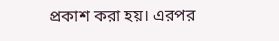প্রকাশ করা হয়। এরপর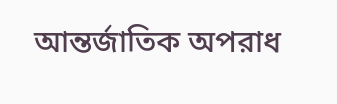আন্তর্জাতিক অপরাধ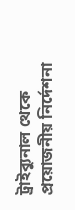ট্রাইব্যুনাল থেকে প্রয়োজনীয় নির্দেশনা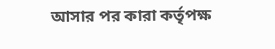আসার পর কারা কর্তৃপক্ষ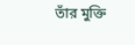তাঁর মুক্তি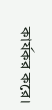কার্যকর করে।